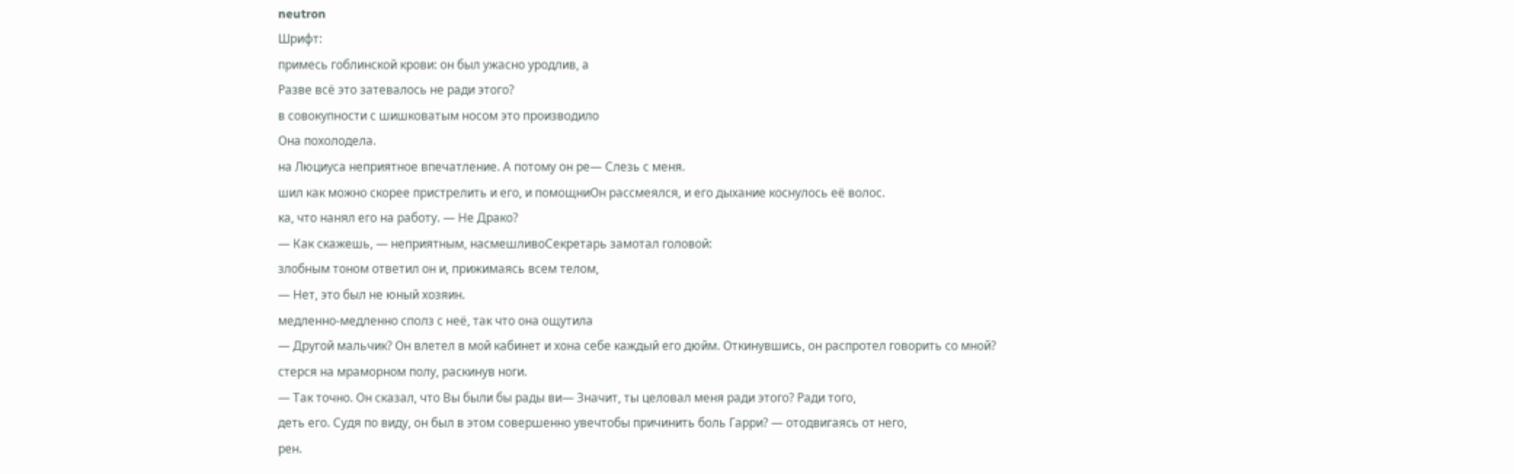neutron
Шрифт:
примесь гоблинской крови: он был ужасно уродлив, а
Разве всё это затевалось не ради этого?
в совокупности с шишковатым носом это производило
Она похолодела.
на Люциуса неприятное впечатление. А потому он ре— Слезь с меня.
шил как можно скорее пристрелить и его, и помощниОн рассмеялся, и его дыхание коснулось её волос.
ка, что нанял его на работу. — Не Драко?
— Как скажешь, — неприятным, насмешливоСекретарь замотал головой:
злобным тоном ответил он и, прижимаясь всем телом,
— Нет, это был не юный хозяин.
медленно-медленно сполз с неё, так что она ощутила
— Другой мальчик? Он влетел в мой кабинет и хона себе каждый его дюйм. Откинувшись, он распротел говорить со мной?
стерся на мраморном полу, раскинув ноги.
— Так точно. Он сказал, что Вы были бы рады ви— Значит, ты целовал меня ради этого? Ради того,
деть его. Судя по виду, он был в этом совершенно увечтобы причинить боль Гарри? — отодвигаясь от него,
рен.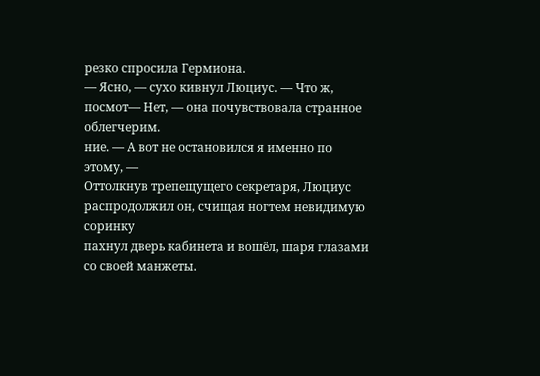резко спросила Гермиона.
— Ясно, — сухо кивнул Люциус. — Что ж, посмот— Нет, — она почувствовала странное облегчерим.
ние. — А вот не остановился я именно по этому, —
Оттолкнув трепещущего секретаря, Люциус распродолжил он, счищая ногтем невидимую соринку
пахнул дверь кабинета и вошёл, шаря глазами
со своей манжеты.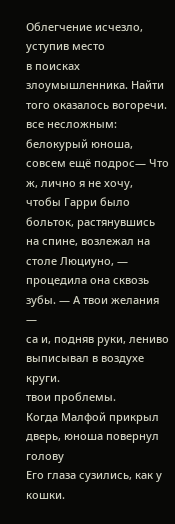Облегчение исчезло, уступив место
в поисках злоумышленника. Найти того оказалось вогоречи.
все несложным: белокурый юноша, совсем ещё подрос— Что ж, лично я не хочу, чтобы Гарри было больток, растянувшись на спине, возлежал на столе Люциуно, — процедила она сквозь зубы. — А твои желания —
са и, подняв руки, лениво выписывал в воздухе круги.
твои проблемы.
Когда Малфой прикрыл дверь, юноша повернул голову
Его глаза сузились, как у кошки.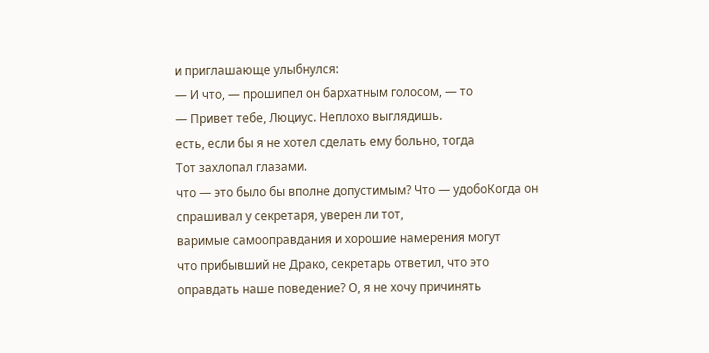и приглашающе улыбнулся:
— И что, — прошипел он бархатным голосом, — то
— Привет тебе, Люциус. Неплохо выглядишь.
есть, если бы я не хотел сделать ему больно, тогда
Тот захлопал глазами.
что — это было бы вполне допустимым? Что — удобоКогда он спрашивал у секретаря, уверен ли тот,
варимые самооправдания и хорошие намерения могут
что прибывший не Драко, секретарь ответил, что это
оправдать наше поведение? О, я не хочу причинять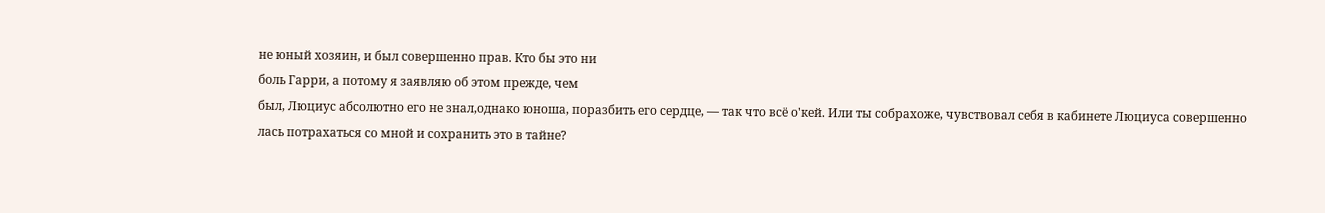не юный хозяин, и был совершенно прав. Кто бы это ни
боль Гарри, а потому я заявляю об этом прежде, чем
был, Люциус абсолютно его не знал,однако юноша, поразбить его сердце, — так что всё о'кей. Или ты собрахоже, чувствовал себя в кабинете Люциуса совершенно
лась потрахаться со мной и сохранить это в тайне?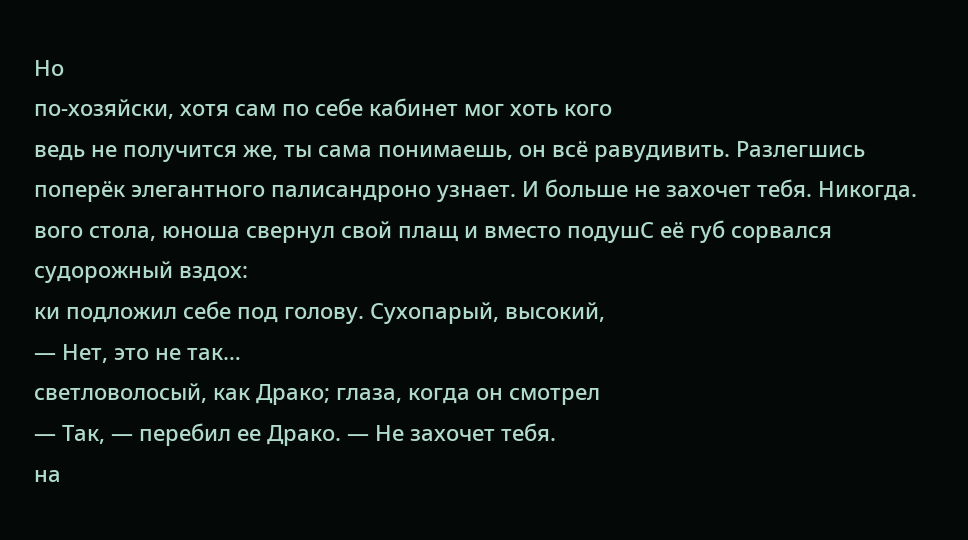Но
по-хозяйски, хотя сам по себе кабинет мог хоть кого
ведь не получится же, ты сама понимаешь, он всё равудивить. Разлегшись поперёк элегантного палисандроно узнает. И больше не захочет тебя. Никогда.
вого стола, юноша свернул свой плащ и вместо подушС её губ сорвался судорожный вздох:
ки подложил себе под голову. Сухопарый, высокий,
— Нет, это не так…
светловолосый, как Драко; глаза, когда он смотрел
— Так, — перебил ее Драко. — Не захочет тебя.
на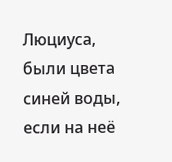Люциуса, были цвета синей воды, если на неё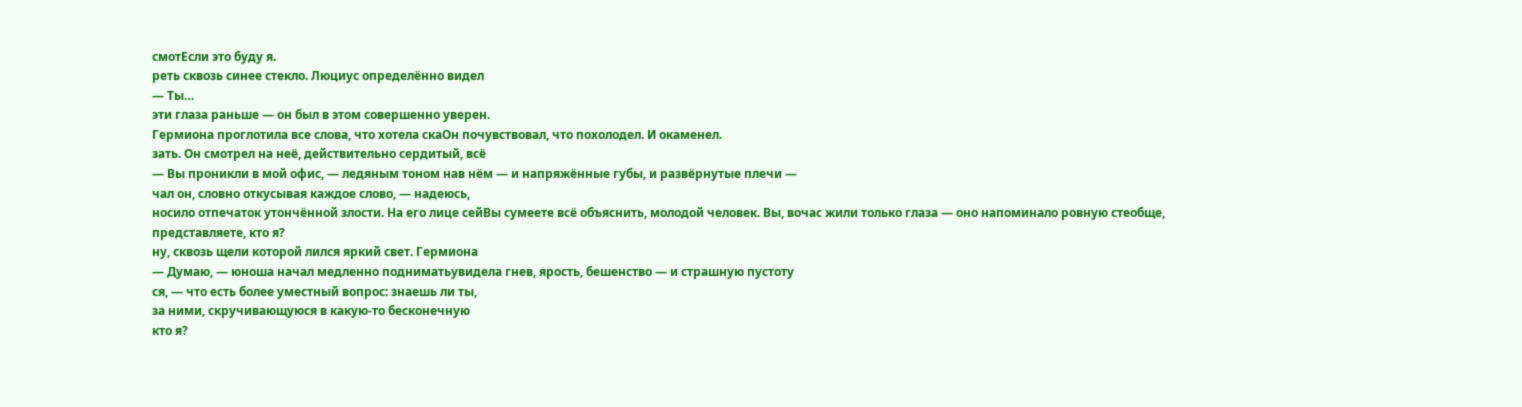смотЕсли это буду я.
реть сквозь синее стекло. Люциус определённо видел
— Ты…
эти глаза раньше — он был в этом совершенно уверен.
Гермиона проглотила все слова, что хотела скаОн почувствовал, что похолодел. И окаменел.
зать. Он смотрел на неё, действительно сердитый, всё
— Вы проникли в мой офис, — ледяным тоном нав нём — и напряжённые губы, и развёрнутые плечи —
чал он, словно откусывая каждое слово, — надеюсь,
носило отпечаток утончённой злости. На его лице сейВы сумеете всё объяснить, молодой человек. Вы, вочас жили только глаза — оно напоминало ровную стеобще, представляете, кто я?
ну, сквозь щели которой лился яркий свет. Гермиона
— Думаю, — юноша начал медленно подниматьувидела гнев, ярость, бешенство — и страшную пустоту
ся, — что есть более уместный вопрос: знаешь ли ты,
за ними, скручивающуюся в какую-то бесконечную
кто я?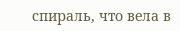спираль, что вела в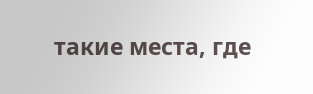такие места, где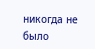никогда не было